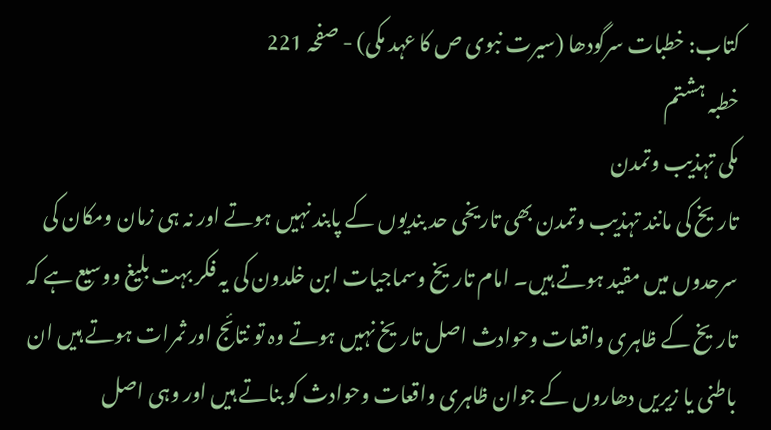کتاب: خطبات سرگودھا (سیرت نبوی ص کا عہد مکی) - صفحہ 221
خطبہ ہشتم
مکی تہذیب وتمدن
تاریخ کی مانند تہذیب وتمدن بھی تاریخی حد بندیوں کے پابند نہیں ہوتے اور نہ ہی زمان ومکان کی سرحدوں میں مقید ہوتے ہیں۔ امام تاریخ وسماجیات ابن خلدون کی یہ فکر بہت بلیغ ووسیع ہے کہ تاریخ کے ظاہری واقعات وحوادث اصل تاریخ نہیں ہوتے وہ تو نتائج اور ثمرات ہوتے ہیں ان باطنی یا زیریں دھاروں کے جوان ظاہری واقعات وحوادث کو بناتے ہیں اور وہی اصل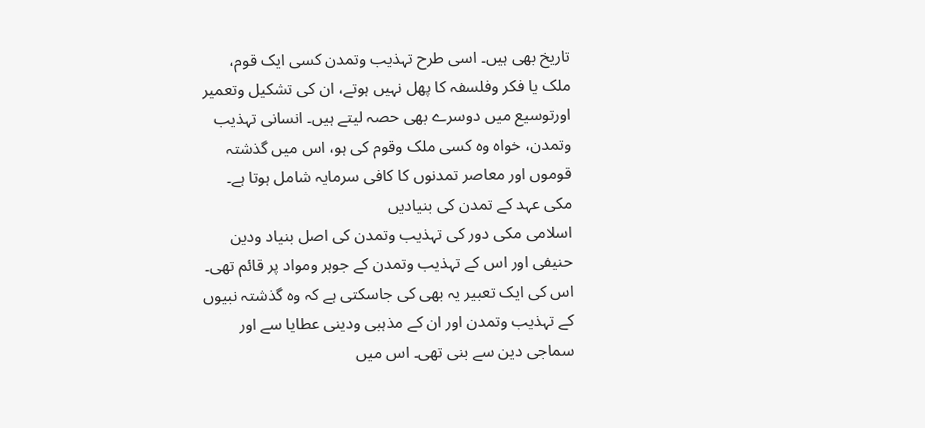تاریخ بھی ہیں۔ اسی طرح تہذیب وتمدن کسی ایک قوم، ملک یا فکر وفلسفہ کا پھل نہیں ہوتے، ان کی تشکیل وتعمیر اورتوسیع میں دوسرے بھی حصہ لیتے ہیں۔ انسانی تہذیب وتمدن، خواہ وہ کسی ملک وقوم کی ہو، اس میں گذشتہ قوموں اور معاصر تمدنوں کا کافی سرمایہ شامل ہوتا ہے۔
مکی عہد کے تمدن کی بنیادیں
اسلامی مکی دور کی تہذیب وتمدن کی اصل بنیاد ودین حنیفی اور اس کے تہذیب وتمدن کے جوہر ومواد پر قائم تھی۔ اس کی ایک تعبیر یہ بھی کی جاسکتی ہے کہ وہ گذشتہ نبیوں کے تہذیب وتمدن اور ان کے مذہبی ودینی عطایا سے اور سماجی دین سے بنی تھی۔ اس میں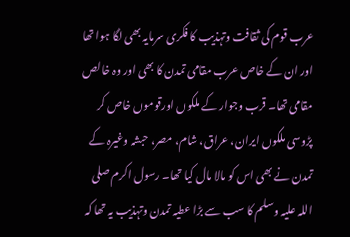عرب قوم کی ثقافت وتہذیب کا فکری سرمایہ بھی لگا ہوا تھا اور ان کے خاص عرب مقامی تمدن کا بھی اور وہ خالص مقامی تھا۔ قرب وجوار کے ملکوں اورقوموں خاص کر پڑوسی ملکوں ایران، عراق، شام، مصر، حبشہ وغیرہ کے تمدن نے بھی اس کو مالا مال کیا تھا۔ رسول اکرم صلی اللہ علیہ وسلم کا سب سے بڑا عطیہ تمدن وتہذیب یہ تھا کہ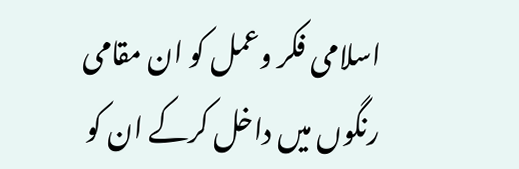اسلامی فکر وعمل کو ان مقامی رنگوں میں داخل کرکے ان کو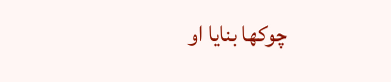چوکھا بنایا او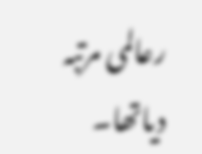رعالمی مرتبہ دیاتھا۔